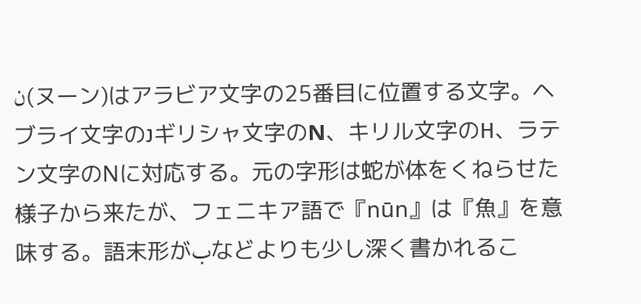ن(ヌーン)はアラビア文字の25番目に位置する文字。ヘブライ文字のנギリシャ文字のΝ、キリル文字のН、ラテン文字のNに対応する。元の字形は蛇が体をくねらせた様子から来たが、フェニキア語で『nūn』は『魚』を意味する。語末形がبなどよりも少し深く書かれるこ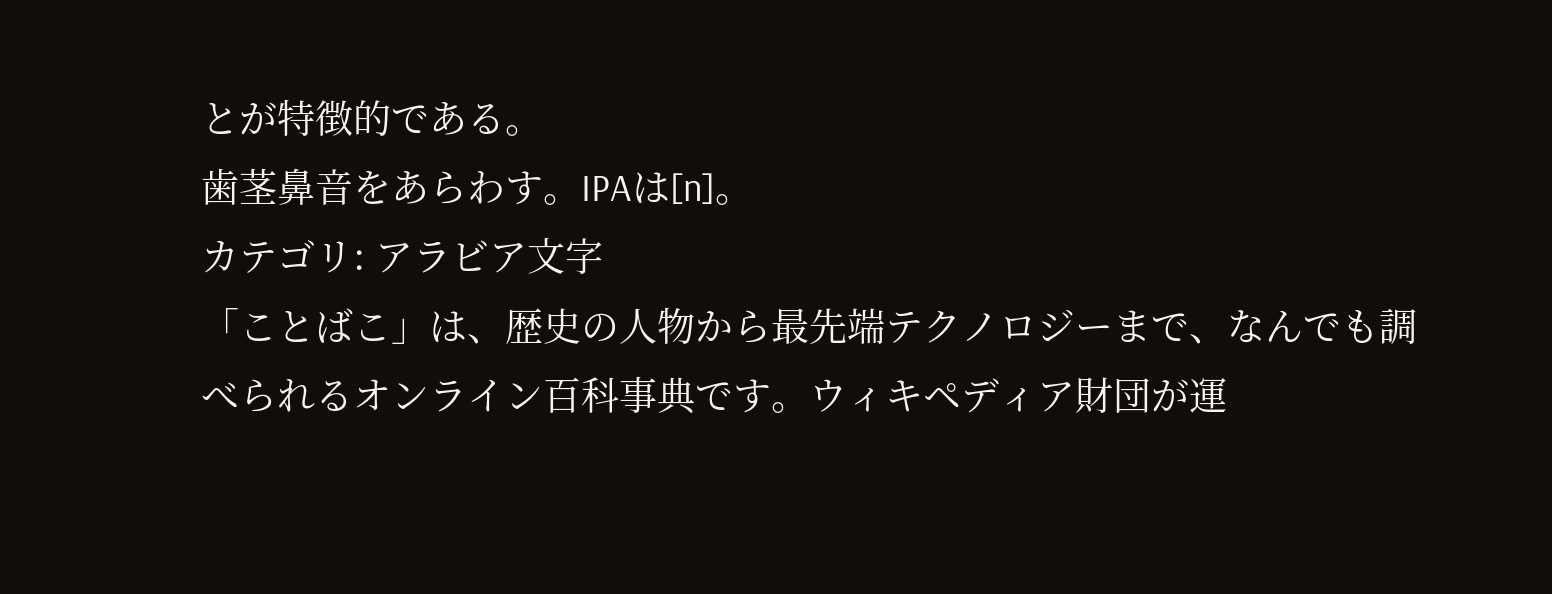とが特徴的である。
歯茎鼻音をあらわす。IPAは[n]。
カテゴリ: アラビア文字
「ことばこ」は、歴史の人物から最先端テクノロジーまで、なんでも調べられるオンライン百科事典です。ウィキペディア財団が運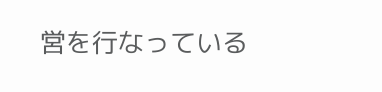営を行なっている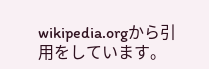wikipedia.orgから引用をしています。